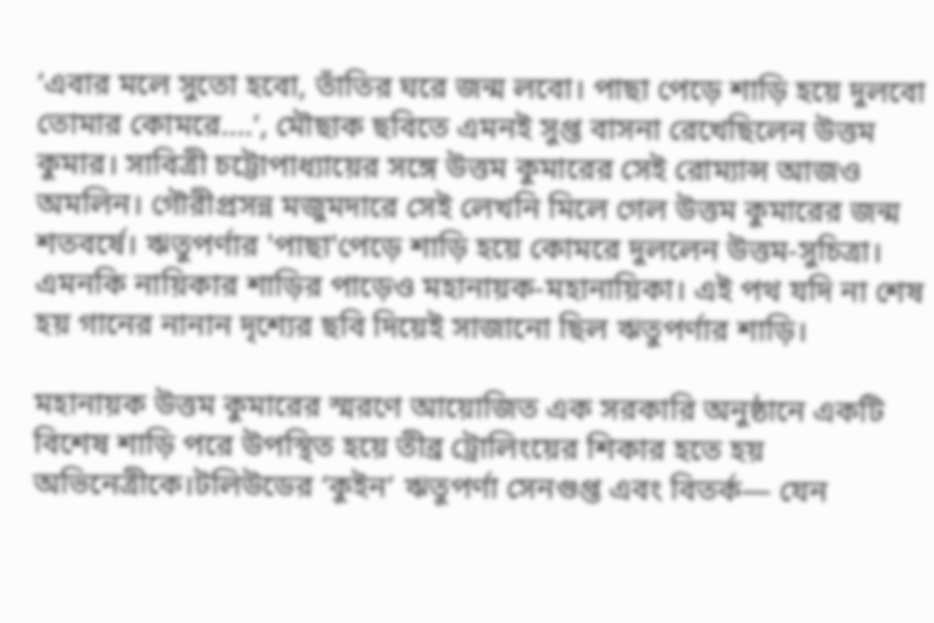‘এবার মলে সুতো হবো, তাঁতির ঘরে জন্ম লবো। পাছা পেড়ে শাড়ি হয়ে দুলবো তোমার কোমরে….’, মৌছাক ছবিতে এমনই সুপ্ত বাসনা রেখেছিলেন উত্তম কুমার। সাবিত্রী চট্টোপাধ্যায়ের সঙ্গে উত্তম কুমারের সেই রোম্যান্স আজও অমলিন। গৌরীপ্রসন্ন মজুমদারে সেই লেখনি মিলে গেল উত্তম কুমারের জন্ম শতবর্ষে। ঋতুপর্ণার 'পাছা'পেড়ে শাড়ি হয়ে কোমরে দুললেন উত্তম-সুচিত্রা। এমনকি নায়িকার শাড়ির পাড়েও মহানায়ক-মহানায়িকা। এই পথ যদি না শেষ হয় গানের নানান দৃশ্যের ছবি দিয়েই সাজানো ছিল ঋতুপর্ণার শাড়ি।

মহানায়ক উত্তম কুমারের স্মরণে আয়োজিত এক সরকারি অনুষ্ঠানে একটি বিশেষ শাড়ি পরে উপস্থিত হয়ে তীব্র ট্রোলিংয়ের শিকার হতে হয় অভিনেত্রীকে।টলিউডের ‘কুইন’ ঋতুপর্ণা সেনগুপ্ত এবং বিতর্ক— যেন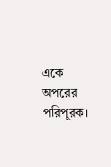একে অপরের পরিপূরক।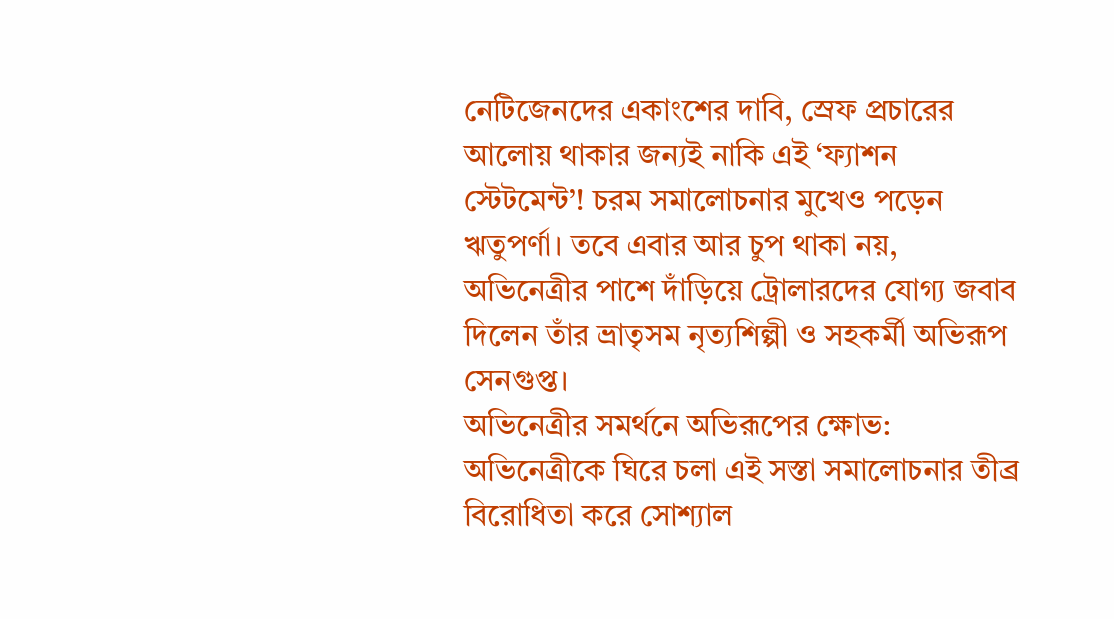নেটিজেনদের একাংশের দাবি, স্রেফ প্রচারের আলোয় থাকার জন্যই নাকি এই ‘ফ্যাশন স্টেটমেন্ট’! চরম সমালোচনার মুখেও পড়েন ঋতুপর্ণা। তবে এবার আর চুপ থাকা নয়, অভিনেত্রীর পাশে দাঁড়িয়ে ট্রোলারদের যোগ্য জবাব দিলেন তাঁর ভ্রাতৃসম নৃত্যশিল্পী ও সহকর্মী অভিরূপ সেনগুপ্ত।
অভিনেত্রীর সমর্থনে অভিরূপের ক্ষোভ:
অভিনেত্রীকে ঘিরে চলা এই সস্তা সমালোচনার তীব্র বিরোধিতা করে সোশ্যাল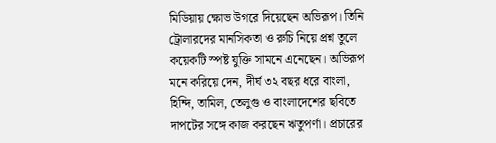মিডিয়ায় ক্ষোভ উগরে দিয়েছেন অভিরূপ। তিনি ট্রোলারদের মানসিকতা ও রুচি নিয়ে প্রশ্ন তুলে কয়েকটি স্পষ্ট যুক্তি সামনে এনেছেন। অভিরূপ মনে করিয়ে দেন, দীর্ঘ ৩২ বছর ধরে বাংলা, হিন্দি, তামিল, তেলুগু ও বাংলাদেশের ছবিতে দাপটের সঙ্গে কাজ করছেন ঋতুপর্ণা। প্রচারের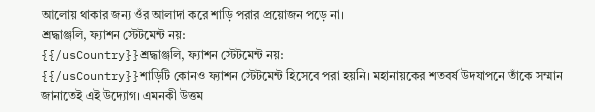আলোয় থাকার জন্য ওঁর আলাদা করে শাড়ি পরার প্রয়োজন পড়ে না।
শ্রদ্ধাঞ্জলি, ফ্যাশন স্টেটমেন্ট নয়:
{{/usCountry}}শ্রদ্ধাঞ্জলি, ফ্যাশন স্টেটমেন্ট নয়:
{{/usCountry}}শাড়িটি কোনও ফ্যাশন স্টেটমেন্ট হিসেবে পরা হয়নি। মহানায়কের শতবর্ষ উদযাপনে তাঁকে সম্মান জানাতেই এই উদ্যোগ। এমনকী উত্তম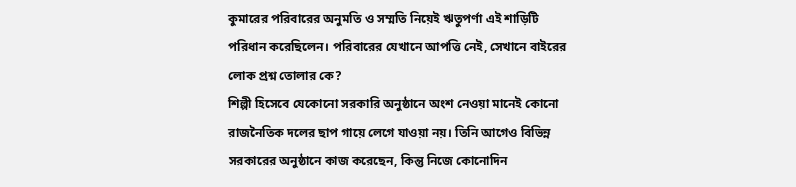কুমারের পরিবারের অনুমতি ও সম্মতি নিয়েই ঋতুপর্ণা এই শাড়িটি পরিধান করেছিলেন। পরিবারের যেখানে আপত্তি নেই, সেখানে বাইরের লোক প্রশ্ন তোলার কে?
শিল্পী হিসেবে যেকোনো সরকারি অনুষ্ঠানে অংশ নেওয়া মানেই কোনো রাজনৈতিক দলের ছাপ গায়ে লেগে যাওয়া নয়। তিনি আগেও বিভিন্ন সরকারের অনুষ্ঠানে কাজ করেছেন, কিন্তু নিজে কোনোদিন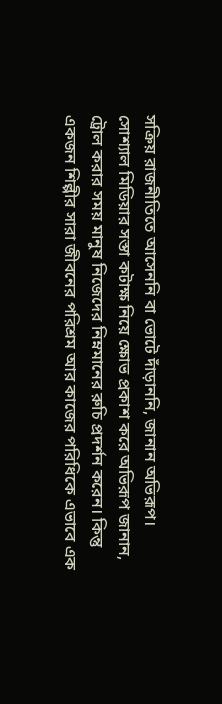সক্রিয় রাজনীতিতে আসেননি বা ভোটে দাঁড়াননি, জানান অভিরূপ।
সোশ্যাল মিডিয়ার সস্তা কটাক্ষ নিয়ে ক্ষোভ প্রকাশ করে অভিরূপ জানান, ট্রোল করার সময় মানুষ নিজেদের নিম্নমানের রুচি প্রদর্শন করেন। কিন্তু একজন শিল্পীর সারা জীবনের পরিশ্রম আর কাজের পরিধিকে এভাবে এক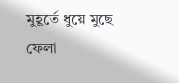মুহূর্তে ধুয়ে মুছে ফেলা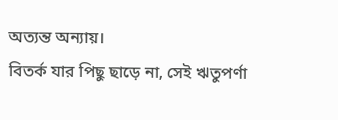অত্যন্ত অন্যায়।
বিতর্ক যার পিছু ছাড়ে না, সেই ঋতুপর্ণা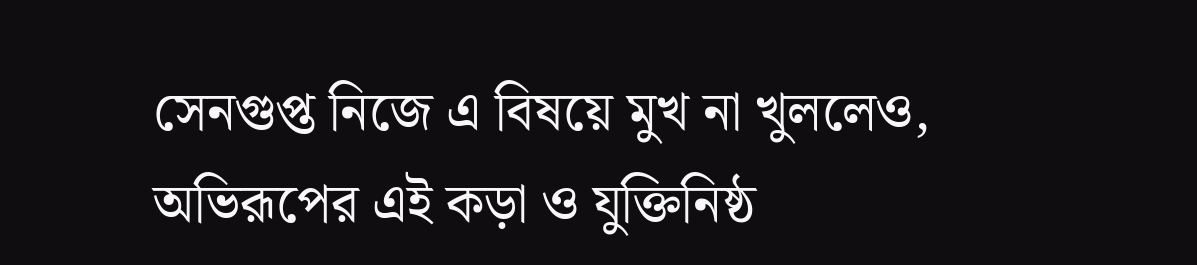সেনগুপ্ত নিজে এ বিষয়ে মুখ না খুললেও, অভিরূপের এই কড়া ও যুক্তিনিষ্ঠ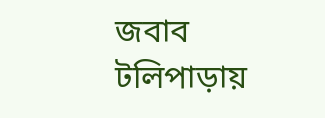জবাব টলিপাড়ায়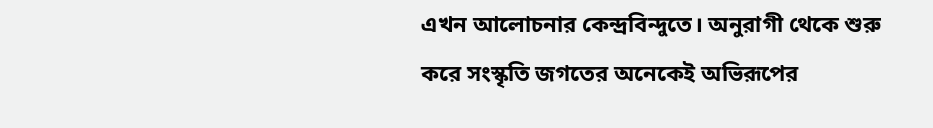এখন আলোচনার কেন্দ্রবিন্দুতে। অনুরাগী থেকে শুরু করে সংস্কৃতি জগতের অনেকেই অভিরূপের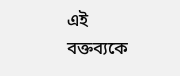এই বক্তব্যকে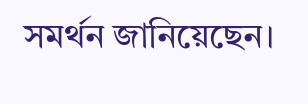সমর্থন জানিয়েছেন।